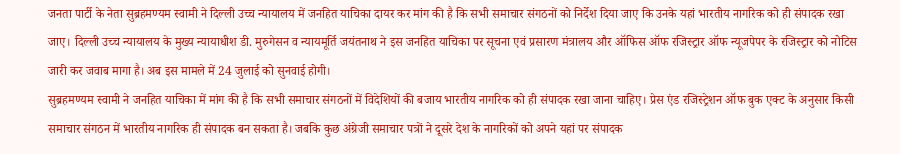जनता पार्टी के नेता सुब्रहमण्यम स्वामी ने दिल्ली उच्च न्यायालय में जनहित याचिका दायर कर मांग की है कि सभी समाचार संगठनों को निर्देश दिया जाए कि उनके यहां भारतीय नागरिक को ही संपादक रखा जाए। दिल्ली उच्च न्यायालय के मुख्य न्यायाधीश डी. मुरुगेसन व न्यायमूर्ति जयंतनाथ ने इस जनहित याचिका पर सूचना एवं प्रसारण मंत्रालय और ऑफिस ऑफ रजिस्ट्रार ऑफ न्यूजपेपर के रजिस्ट्रार को नोटिस जारी कर जवाब मागा है। अब इस मामले में 24 जुलाई को सुनवाई होगी।
सुब्रहमण्यम स्वामी ने जनहित याचिका में मांग की है कि सभी समाचार संगठनों में विदेशियों की बजाय भारतीय नागरिक को ही संपादक रखा जाना चाहिए। प्रेस एंड रजिस्ट्रेशन ऑफ बुक एक्ट के अनुसार किसी समाचार संगठन में भारतीय नागरिक ही संपादक बन सकता है। जबकि कुछ अंग्रेजी समाचार पत्रों ने दूसरे देश के नागरिकों को अपने यहां पर संपादक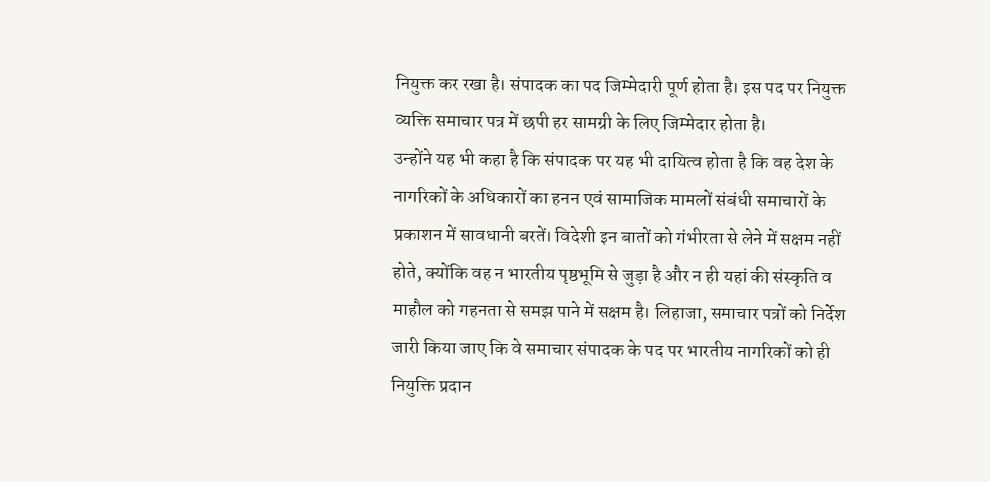नियुक्त कर रखा है। संपादक का पद जिम्मेदारी पूर्ण होता है। इस पद पर नियुक्त व्यक्ति समाचार पत्र में छपी हर सामग्री के लिए जिम्मेदार होता है।
उन्होंने यह भी कहा है कि संपादक पर यह भी दायित्व होता है कि वह देश के नागरिकों के अधिकारों का हनन एवं सामाजिक मामलों संबंधी समाचारों के प्रकाशन में सावधानी बरतें। विदेशी इन बातों को गंभीरता से लेने में सक्षम नहीं होते, क्योंकि वह न भारतीय पृष्ठभूमि से जुड़ा है और न ही यहां की संस्कृति व माहौल को गहनता से समझ पाने में सक्षम है। लिहाजा, समाचार पत्रों को निर्देश जारी किया जाए कि वे समाचार संपादक के पद पर भारतीय नागरिकों को ही नियुक्ति प्रदान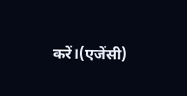करें।(एजेंसी)